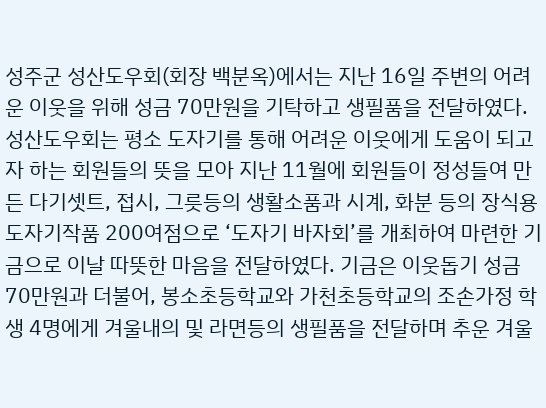성주군 성산도우회(회장 백분옥)에서는 지난 16일 주변의 어려운 이웃을 위해 성금 70만원을 기탁하고 생필품을 전달하였다.
성산도우회는 평소 도자기를 통해 어려운 이웃에게 도움이 되고자 하는 회원들의 뜻을 모아 지난 11월에 회원들이 정성들여 만든 다기셋트, 접시, 그릇등의 생활소품과 시계, 화분 등의 장식용 도자기작품 200여점으로 ‘도자기 바자회’를 개최하여 마련한 기금으로 이날 따뜻한 마음을 전달하였다. 기금은 이웃돕기 성금 70만원과 더불어, 봉소초등학교와 가천초등학교의 조손가정 학생 4명에게 겨울내의 및 라면등의 생필품을 전달하며 추운 겨울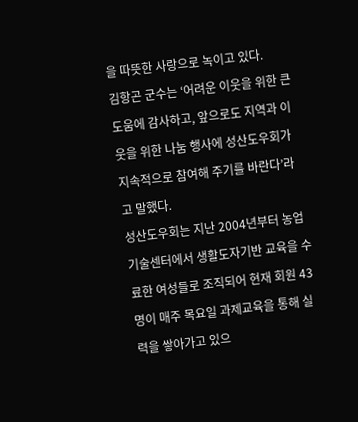을 따뜻한 사랑으로 녹이고 있다.
김항곤 군수는 ‘어려운 이웃을 위한 큰 도움에 감사하고, 앞으로도 지역과 이웃을 위한 나눔 행사에 성산도우회가 지속적으로 참여해 주기를 바란다’라고 말했다.
성산도우회는 지난 2004년부터 농업기술센터에서 생활도자기반 교육을 수료한 여성들로 조직되어 현재 회원 43명이 매주 목요일 과제교육을 통해 실력을 쌓아가고 있으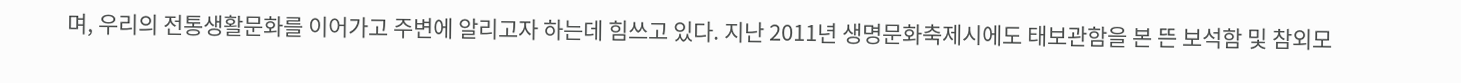며, 우리의 전통생활문화를 이어가고 주변에 알리고자 하는데 힘쓰고 있다. 지난 2011년 생명문화축제시에도 태보관함을 본 뜬 보석함 및 참외모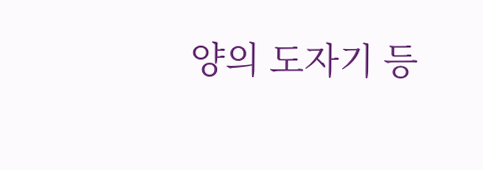양의 도자기 등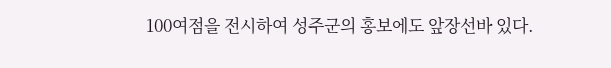100여점을 전시하여 성주군의 홍보에도 앞장선바 있다.